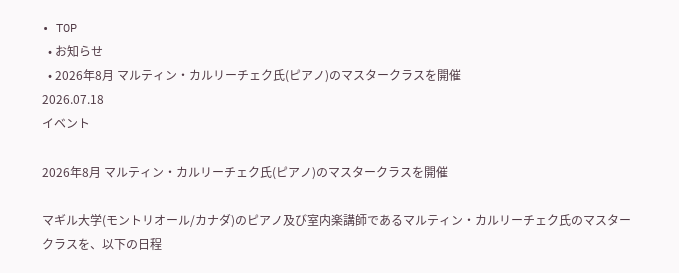• TOP
  • お知らせ
  • 2026年8月 マルティン・カルリーチェク氏(ピアノ)のマスタークラスを開催
2026.07.18
イベント

2026年8月 マルティン・カルリーチェク氏(ピアノ)のマスタークラスを開催

マギル大学(モントリオール/カナダ)のピアノ及び室内楽講師であるマルティン・カルリーチェク氏のマスタークラスを、以下の日程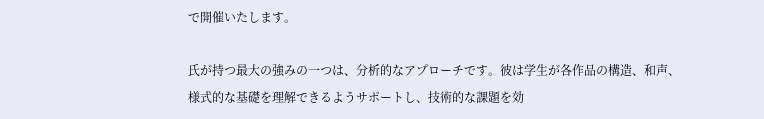で開催いたします。

氏が持つ最大の強みの一つは、分析的なアプローチです。彼は学生が各作品の構造、和声、様式的な基礎を理解できるようサポートし、技術的な課題を効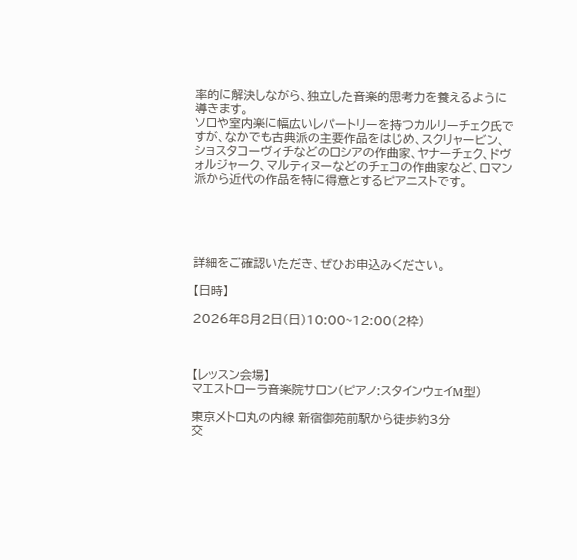率的に解決しながら、独立した音楽的思考力を養えるように導きます。
ソロや室内楽に幅広いレパートリーを持つカルリーチェク氏ですが、なかでも古典派の主要作品をはじめ、スクリャービン、ショスタコーヴィチなどのロシアの作曲家、ヤナーチェク、ドヴォルジャーク、マルティヌーなどのチェコの作曲家など、ロマン派から近代の作品を特に得意とするピアニストです。





詳細をご確認いただき、ぜひお申込みください。

【日時】

2026年8月2日(日)10:00~12:00(2枠)



【レッスン会場】
マエストローラ音楽院サロン(ピアノ:スタインウェイM型)

東京メトロ丸の内線 新宿御苑前駅から徒歩約3分
交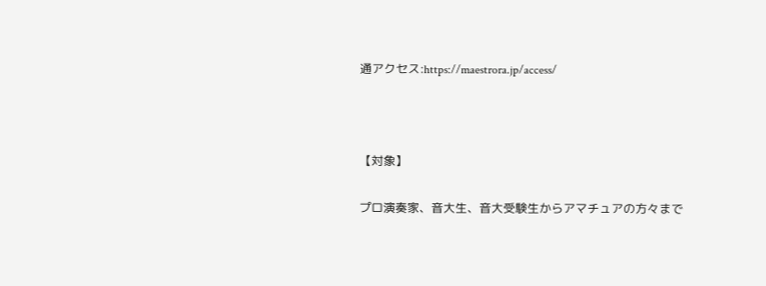通アクセス:https://maestrora.jp/access/



【対象】

プロ演奏家、音大生、音大受験生からアマチュアの方々まで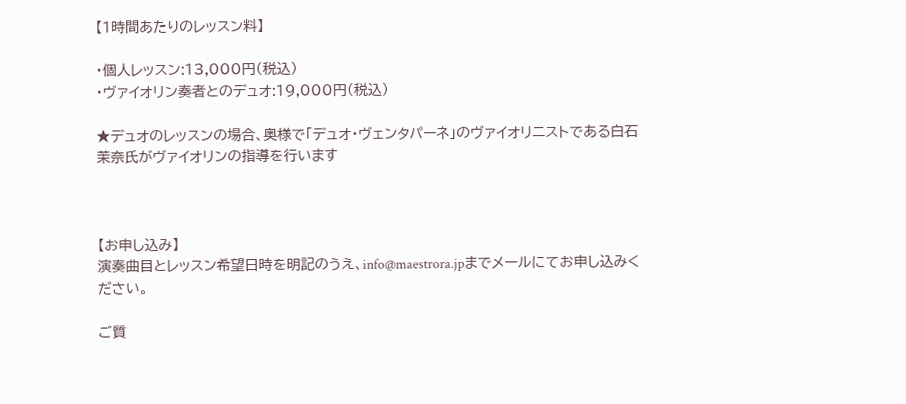【1時間あたりのレッスン料】

・個人レッスン:13,000円(税込)
・ヴァイオリン奏者とのデュオ:19,000円(税込)

★デュオのレッスンの場合、奥様で「デュオ・ヴェンタパーネ」のヴァイオリニストである白石茉奈氏がヴァイオリンの指導を行います



【お申し込み】
演奏曲目とレッスン希望日時を明記のうえ、info@maestrora.jpまでメールにてお申し込みください。

ご質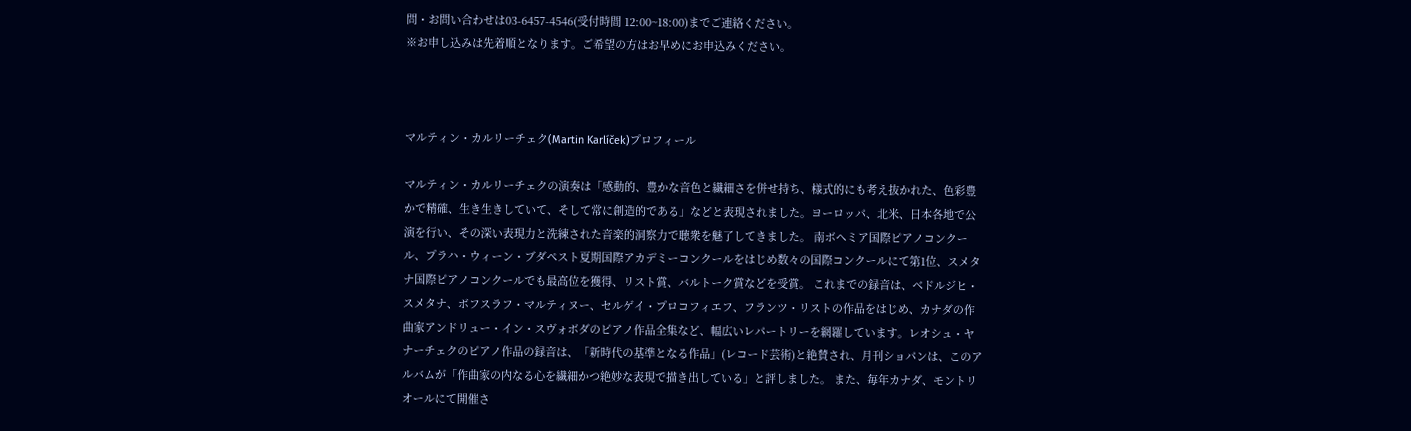問・お問い合わせは03-6457-4546(受付時間 12:00~18:00)までご連絡ください。
※お申し込みは先着順となります。ご希望の方はお早めにお申込みください。



マルティン・カルリーチェク(Martin Karlíček)プロフィール

マルティン・カルリーチェクの演奏は「感動的、豊かな音色と繊細さを併せ持ち、様式的にも考え抜かれた、色彩豊かで精確、生き生きしていて、そして常に創造的である」などと表現されました。ヨーロッパ、北米、日本各地で公演を行い、その深い表現力と洗練された音楽的洞察力で聴衆を魅了してきました。 南ボヘミア国際ピアノコンクール、プラハ・ウィーン・ブダペスト夏期国際アカデミーコンクールをはじめ数々の国際コンクールにて第1位、スメタナ国際ピアノコンクールでも最高位を獲得、リスト賞、バルトーク賞などを受賞。 これまでの録音は、ベドルジヒ・スメタナ、ボフスラフ・マルティヌー、セルゲイ・プロコフィエフ、フランツ・リストの作品をはじめ、カナダの作曲家アンドリュー・イン・スヴォボダのピアノ作品全集など、幅広いレパートリーを網羅しています。レオシュ・ヤナーチェクのピアノ作品の録音は、「新時代の基準となる作品」(レコード芸術)と絶賛され、月刊ショパンは、このアルバムが「作曲家の内なる心を繊細かつ絶妙な表現で描き出している」と評しました。 また、毎年カナダ、モントリオールにて開催さ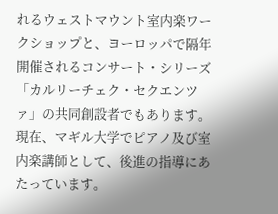れるウェストマウント室内楽ワークショップと、ヨーロッパで隔年開催されるコンサート・シリーズ「カルリーチェク・セクエンツァ」の共同創設者でもあります。現在、マギル大学でピアノ及び室内楽講師として、後進の指導にあたっています。